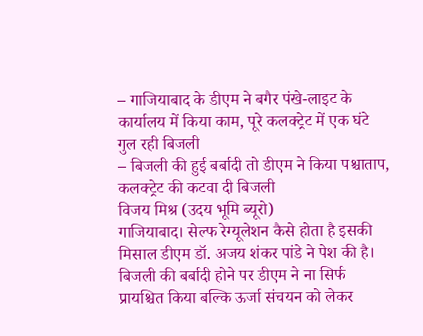– गाजियाबाद के डीएम ने बगैर पंखे-लाइट के कार्यालय में किया काम, पूरे कलक्ट्रेट में एक घंटे गुल रही बिजली
– बिजली की हुई बर्बादी तो डीएम ने किया पश्चाताप, कलक्ट्रेट की कटवा दी बिजली
विजय मिश्र (उदय भूमि ब्यूरो)
गाजियाबाद। सेल्फ रेग्यूलेशन कैसे होता है इसकी मिसाल डीएम डॉ. अजय शंकर पांडे ने पेश की है। बिजली की बर्बादी होने पर डीएम ने ना सिर्फ प्रायश्चित किया बल्कि ऊर्जा संचयन को लेकर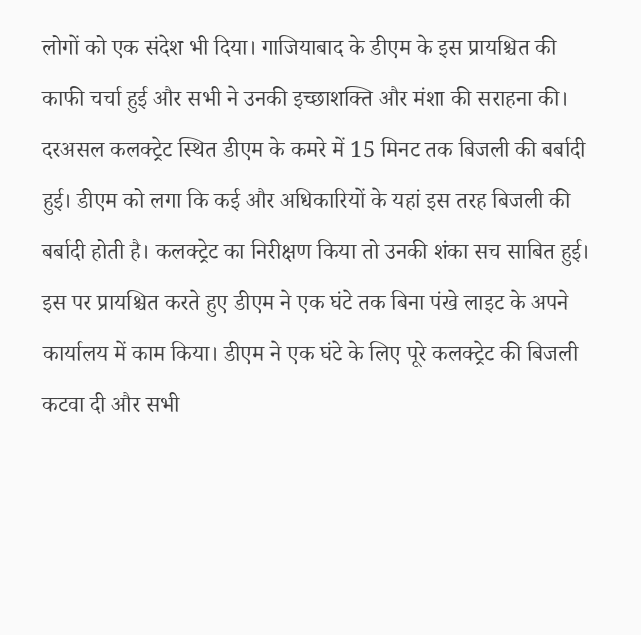लोगों को एक संदेश भी दिया। गाजियाबाद के डीएम के इस प्रायश्चित की काफी चर्चा हुई और सभी ने उनकी इच्छाशक्ति और मंशा की सराहना की। दरअसल कलक्ट्रेट स्थित डीएम के कमरे में 15 मिनट तक बिजली की बर्बादी हुई। डीएम को लगा कि कई और अधिकारियों के यहां इस तरह बिजली की बर्बादी होती है। कलक्ट्रेट का निरीक्षण किया तो उनकी शंका सच साबित हुई। इस पर प्रायश्चित करते हुए डीएम ने एक घंटे तक बिना पंखे लाइट के अपने कार्यालय में काम किया। डीएम ने एक घंटे के लिए पूरे कलक्ट्रेट की बिजली कटवा दी और सभी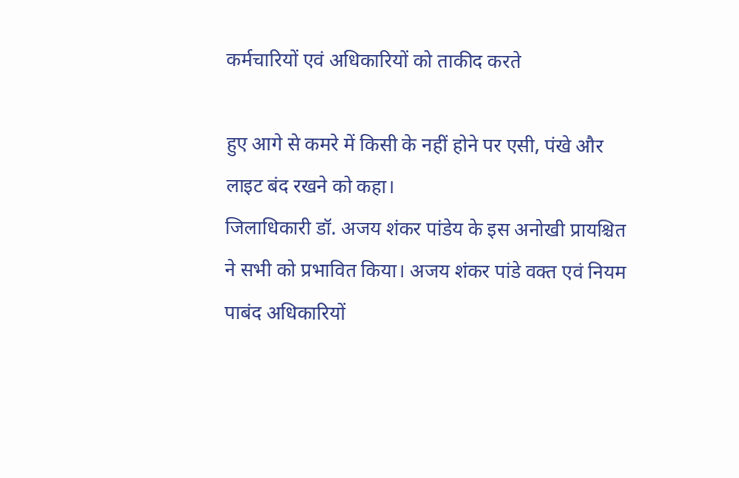कर्मचारियों एवं अधिकारियों को ताकीद करते

हुए आगे से कमरे में किसी के नहीं होने पर एसी, पंखे और लाइट बंद रखने को कहा।
जिलाधिकारी डॉ. अजय शंकर पांडेय के इस अनोखी प्रायश्चित ने सभी को प्रभावित किया। अजय शंकर पांडे वक्त एवं नियम पाबंद अधिकारियों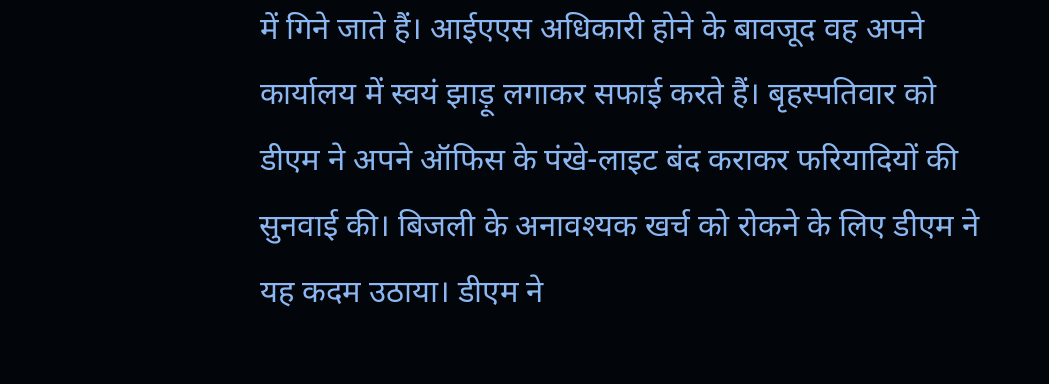में गिने जाते हैं। आईएएस अधिकारी होने के बावजूद वह अपने कार्यालय में स्वयं झाड़ू लगाकर सफाई करते हैं। बृहस्पतिवार को डीएम ने अपने ऑफिस के पंखे-लाइट बंद कराकर फरियादियों की सुनवाई की। बिजली के अनावश्यक खर्च को रोकने के लिए डीएम ने यह कदम उठाया। डीएम ने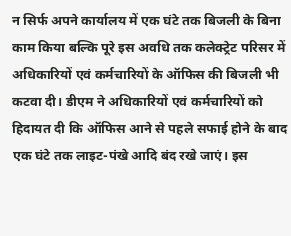न सिर्फ अपने कार्यालय में एक घंटे तक बिजली के बिना काम किया बल्कि पूरे इस अवधि तक कलेक्ट्रेट परिसर में अधिकारियों एवं कर्मचारियों के ऑफिस की बिजली भी कटवा दी। डीएम ने अधिकारियों एवं कर्मचारियों को हिदायत दी कि ऑफिस आने से पहले सफाई होने के बाद एक घंटे तक लाइट-पंखे आदि बंद रखे जाएं। इस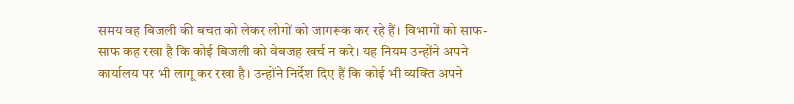समय वह बिजली की बचत को लेकर लोगों को जागरूक कर रहे हैं। विभागों को साफ-साफ कह रखा है कि कोई बिजली को वेबजह खर्च न करे। यह नियम उन्होंने अपने कार्यालय पर भी लागू कर रखा है। उन्होंने निर्देश दिए हैं कि कोई भी व्यक्ति अपने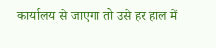कार्यालय से जाएगा तो उसे हर हाल में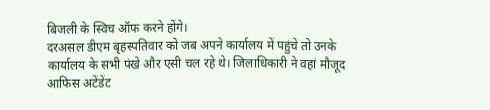बिजली के स्विच ऑफ करने होंगे।
दरअसल डीएम बृहस्पतिवार को जब अपने कार्यालय में पहुंचे तो उनके कार्यालय के सभी पंखे और एसी चल रहे थे। जिलाधिकारी ने वहां मौजूद आफिस अटेंडेंट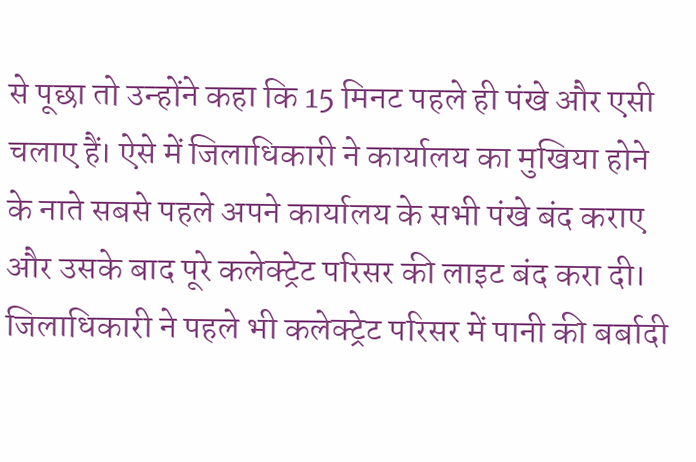से पूछा तो उन्होंने कहा कि 15 मिनट पहले ही पंखे और एसी चलाए हैं। ऐसे में जिलाधिकारी ने कार्यालय का मुखिया होने के नाते सबसे पहले अपने कार्यालय के सभी पंखे बंद कराए और उसके बाद पूरे कलेक्ट्रेट परिसर की लाइट बंद करा दी। जिलाधिकारी ने पहले भी कलेक्ट्रेट परिसर में पानी की बर्बादी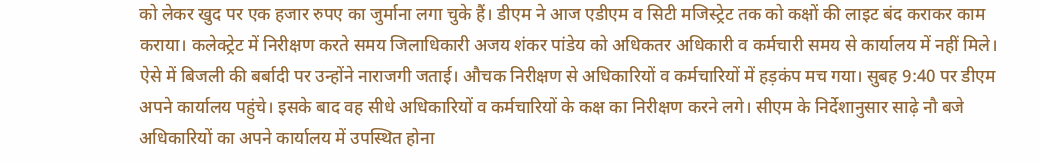को लेकर खुद पर एक हजार रुपए का जुर्माना लगा चुके हैं। डीएम ने आज एडीएम व सिटी मजिस्ट्रेट तक को कक्षों की लाइट बंद कराकर काम कराया। कलेक्ट्रेट में निरीक्षण करते समय जिलाधिकारी अजय शंकर पांडेय को अधिकतर अधिकारी व कर्मचारी समय से कार्यालय में नहीं मिले। ऐसे में बिजली की बर्बादी पर उन्होंने नाराजगी जताई। औचक निरीक्षण से अधिकारियों व कर्मचारियों में हड़कंप मच गया। सुबह 9:40 पर डीएम अपने कार्यालय पहुंचे। इसके बाद वह सीधे अधिकारियों व कर्मचारियों के कक्ष का निरीक्षण करने लगे। सीएम के निर्देशानुसार साढ़े नौ बजे अधिकारियों का अपने कार्यालय में उपस्थित होना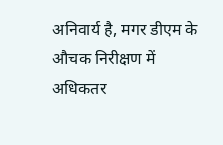अनिवार्य है, मगर डीएम के औचक निरीक्षण में अधिकतर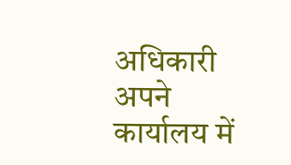अधिकारी अपने कार्यालय में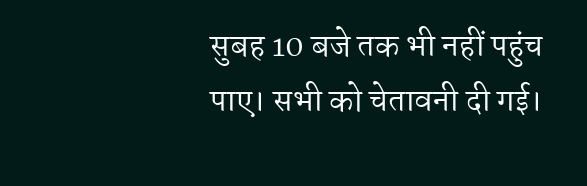सुबह 10 बजे तक भी नहीं पहुंच पाए। सभी को चेतावनी दी गई।